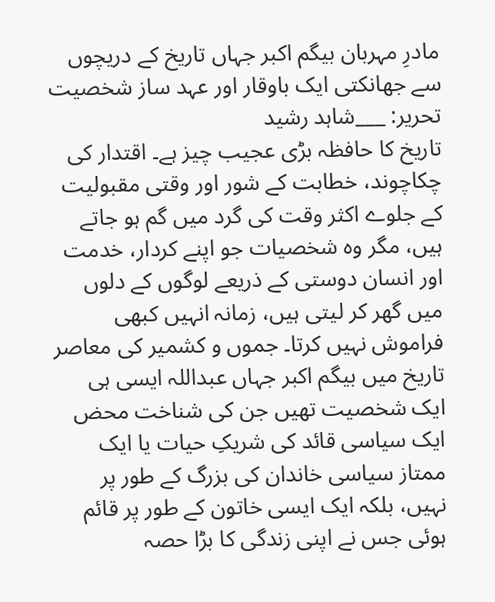مادرِ مہربان بیگم اکبر جہاں تاریخ کے دریچوں سے جھانکتی ایک باوقار اور عہد ساز شخصیت
تحریر: ___شاہد رشید
تاریخ کا حافظہ بڑی عجیب چیز ہے۔ اقتدار کی چکاچوند، خطابت کے شور اور وقتی مقبولیت کے جلوے اکثر وقت کی گرد میں گم ہو جاتے ہیں، مگر وہ شخصیات جو اپنے کردار، خدمت اور انسان دوستی کے ذریعے لوگوں کے دلوں میں گھر کر لیتی ہیں، زمانہ انہیں کبھی فراموش نہیں کرتا۔ جموں و کشمیر کی معاصر تاریخ میں بیگم اکبر جہاں عبداللہ ایسی ہی ایک شخصیت تھیں جن کی شناخت محض ایک سیاسی قائد کی شریکِ حیات یا ایک ممتاز سیاسی خاندان کی بزرگ کے طور پر نہیں، بلکہ ایک ایسی خاتون کے طور پر قائم ہوئی جس نے اپنی زندگی کا بڑا حصہ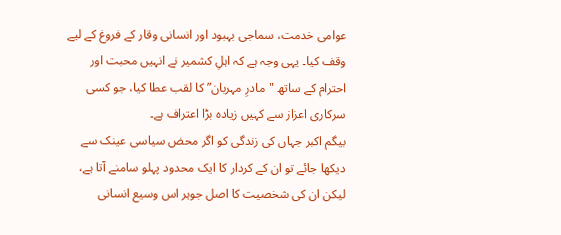عوامی خدمت، سماجی بہبود اور انسانی وقار کے فروغ کے لیے وقف کیا۔ یہی وجہ ہے کہ اہلِ کشمیر نے انہیں محبت اور احترام کے ساتھ "مادرِ مہربان” کا لقب عطا کیا، جو کسی سرکاری اعزاز سے کہیں زیادہ بڑا اعتراف ہے۔
بیگم اکبر جہاں کی زندگی کو اگر محض سیاسی عینک سے دیکھا جائے تو ان کے کردار کا ایک محدود پہلو سامنے آتا ہے، لیکن ان کی شخصیت کا اصل جوہر اس وسیع انسانی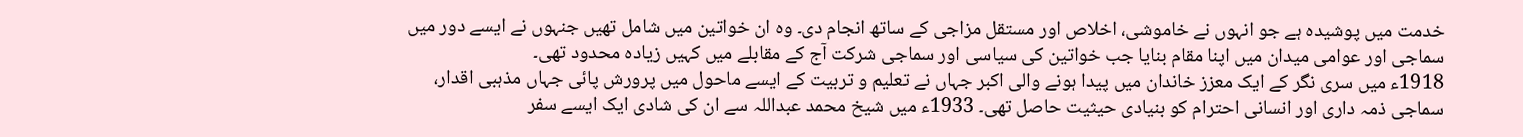خدمت میں پوشیدہ ہے جو انہوں نے خاموشی، اخلاص اور مستقل مزاجی کے ساتھ انجام دی۔ وہ ان خواتین میں شامل تھیں جنہوں نے ایسے دور میں سماجی اور عوامی میدان میں اپنا مقام بنایا جب خواتین کی سیاسی اور سماجی شرکت آج کے مقابلے میں کہیں زیادہ محدود تھی۔
1918ء میں سری نگر کے ایک معزز خاندان میں پیدا ہونے والی اکبر جہاں نے تعلیم و تربیت کے ایسے ماحول میں پرورش پائی جہاں مذہبی اقدار، سماجی ذمہ داری اور انسانی احترام کو بنیادی حیثیت حاصل تھی۔ 1933ء میں شیخ محمد عبداللہ سے ان کی شادی ایک ایسے سفر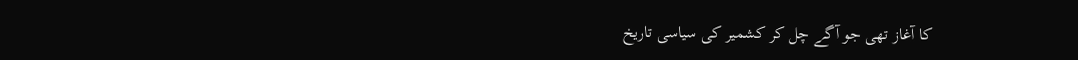کا آغاز تھی جو آگے چل کر کشمیر کی سیاسی تاریخ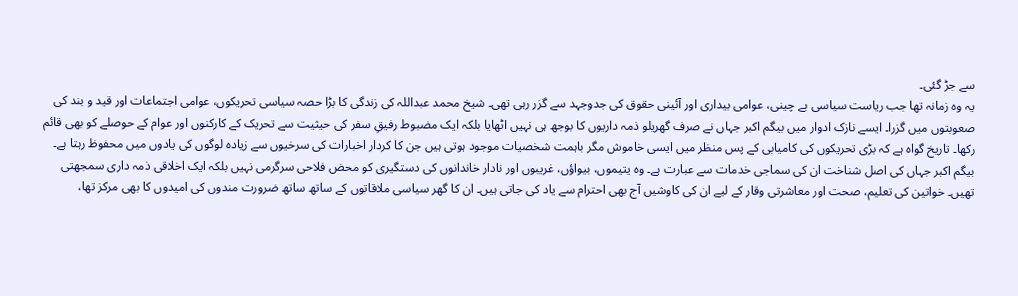سے جڑ گئی۔
یہ وہ زمانہ تھا جب ریاست سیاسی بے چینی، عوامی بیداری اور آئینی حقوق کی جدوجہد سے گزر رہی تھی۔ شیخ محمد عبداللہ کی زندگی کا بڑا حصہ سیاسی تحریکوں، عوامی اجتماعات اور قید و بند کی صعوبتوں میں گزرا۔ ایسے نازک ادوار میں بیگم اکبر جہاں نے صرف گھریلو ذمہ داریوں کا بوجھ ہی نہیں اٹھایا بلکہ ایک مضبوط رفیقِ سفر کی حیثیت سے تحریک کے کارکنوں اور عوام کے حوصلے کو بھی قائم رکھا۔ تاریخ گواہ ہے کہ بڑی تحریکوں کی کامیابی کے پس منظر میں ایسی خاموش مگر باہمت شخصیات موجود ہوتی ہیں جن کا کردار اخبارات کی سرخیوں سے زیادہ لوگوں کی یادوں میں محفوظ رہتا ہے۔
بیگم اکبر جہاں کی اصل شناخت ان کی سماجی خدمات سے عبارت ہے۔ وہ یتیموں، بیواؤں، غریبوں اور نادار خاندانوں کی دستگیری کو محض فلاحی سرگرمی نہیں بلکہ ایک اخلاقی ذمہ داری سمجھتی تھیں۔ خواتین کی تعلیم، صحت اور معاشرتی وقار کے لیے ان کی کاوشیں آج بھی احترام سے یاد کی جاتی ہیں۔ ان کا گھر سیاسی ملاقاتوں کے ساتھ ساتھ ضرورت مندوں کی امیدوں کا بھی مرکز تھا،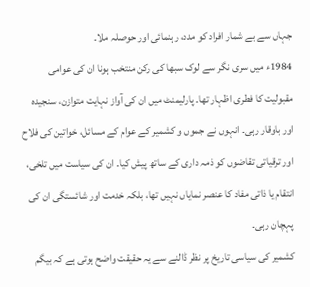جہاں سے بے شمار افراد کو مدد، رہنمائی اور حوصلہ ملا۔
1984ء میں سری نگر سے لوک سبھا کی رکن منتخب ہونا ان کی عوامی مقبولیت کا فطری اظہار تھا۔ پارلیمنٹ میں ان کی آواز نہایت متوازن، سنجیدہ اور باوقار رہی۔ انہوں نے جموں و کشمیر کے عوام کے مسائل، خواتین کی فلاح اور ترقیاتی تقاضوں کو ذمہ داری کے ساتھ پیش کیا۔ ان کی سیاست میں تلخی، انتقام یا ذاتی مفاد کا عنصر نمایاں نہیں تھا، بلکہ خدمت اور شائستگی ان کی پہچان رہی۔
کشمیر کی سیاسی تاریخ پر نظر ڈالنے سے یہ حقیقت واضح ہوتی ہے کہ بیگم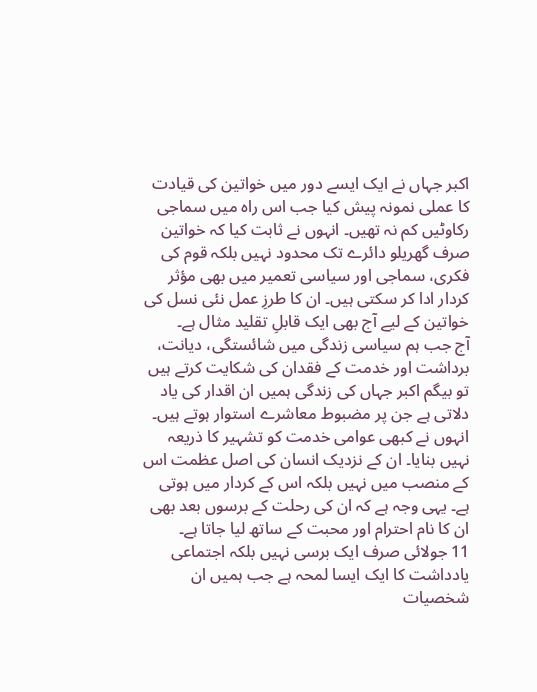اکبر جہاں نے ایک ایسے دور میں خواتین کی قیادت کا عملی نمونہ پیش کیا جب اس راہ میں سماجی رکاوٹیں کم نہ تھیں۔ انہوں نے ثابت کیا کہ خواتین صرف گھریلو دائرے تک محدود نہیں بلکہ قوم کی فکری، سماجی اور سیاسی تعمیر میں بھی مؤثر کردار ادا کر سکتی ہیں۔ ان کا طرزِ عمل نئی نسل کی خواتین کے لیے آج بھی ایک قابلِ تقلید مثال ہے۔
آج جب ہم سیاسی زندگی میں شائستگی، دیانت، برداشت اور خدمت کے فقدان کی شکایت کرتے ہیں تو بیگم اکبر جہاں کی زندگی ہمیں ان اقدار کی یاد دلاتی ہے جن پر مضبوط معاشرے استوار ہوتے ہیں۔ انہوں نے کبھی عوامی خدمت کو تشہیر کا ذریعہ نہیں بنایا۔ ان کے نزدیک انسان کی اصل عظمت اس کے منصب میں نہیں بلکہ اس کے کردار میں ہوتی ہے۔ یہی وجہ ہے کہ ان کی رحلت کے برسوں بعد بھی ان کا نام احترام اور محبت کے ساتھ لیا جاتا ہے۔
11 جولائی صرف ایک برسی نہیں بلکہ اجتماعی یادداشت کا ایک ایسا لمحہ ہے جب ہمیں ان شخصیات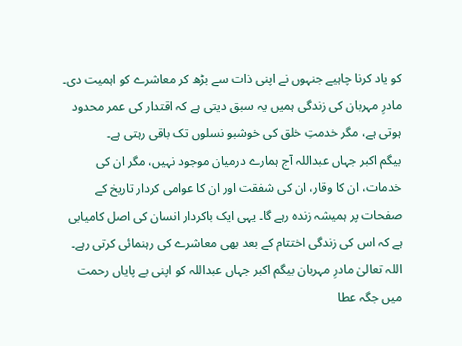کو یاد کرنا چاہیے جنہوں نے اپنی ذات سے بڑھ کر معاشرے کو اہمیت دی۔ مادرِ مہربان کی زندگی ہمیں یہ سبق دیتی ہے کہ اقتدار کی عمر محدود ہوتی ہے، مگر خدمتِ خلق کی خوشبو نسلوں تک باقی رہتی ہے۔
بیگم اکبر جہاں عبداللہ آج ہمارے درمیان موجود نہیں، مگر ان کی خدمات، ان کا وقار، ان کی شفقت اور ان کا عوامی کردار تاریخ کے صفحات پر ہمیشہ زندہ رہے گا۔ یہی ایک باکردار انسان کی اصل کامیابی ہے کہ اس کی زندگی اختتام کے بعد بھی معاشرے کی رہنمائی کرتی رہے۔
اللہ تعالیٰ مادرِ مہربان بیگم اکبر جہاں عبداللہ کو اپنی بے پایاں رحمت میں جگہ عطا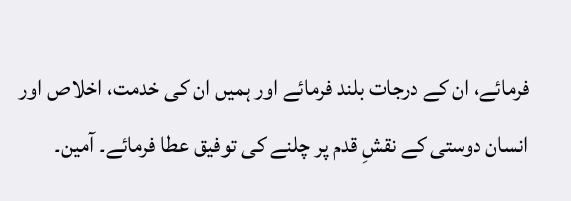فرمائے، ان کے درجات بلند فرمائے اور ہمیں ان کی خدمت، اخلاص اور انسان دوستی کے نقشِ قدم پر چلنے کی توفیق عطا فرمائے۔ آمین۔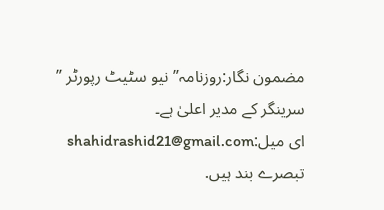مضمون نگار:روزنامہ” نیو سٹیٹ رپورٹر ” سرینگر کے مدیر اعلیٰ ہے۔
ای میل:shahidrashid21@gmail.com
تبصرے بند ہیں.